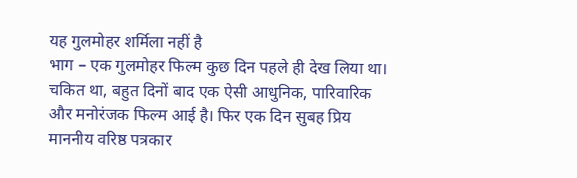यह गुलमोहर शर्मिला नहीं है
भाग – एक गुलमोहर फिल्म कुछ दिन पहले ही देख लिया था। चकित था, बहुत दिनों बाद एक ऐसी आधुनिक, पारिवारिक और मनोरंजक फिल्म आई है। फिर एक दिन सुबह प्रिय माननीय वरिष्ठ पत्रकार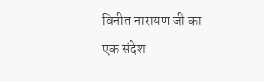विनीत नारायण जी का एक संदेश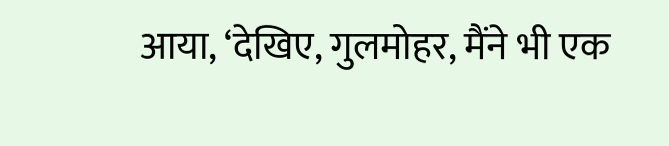आया, ‘देखिए, गुलमोहर, मैंने भी एक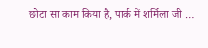छोटा सा काम किया है, पार्क में शर्मिला जी …